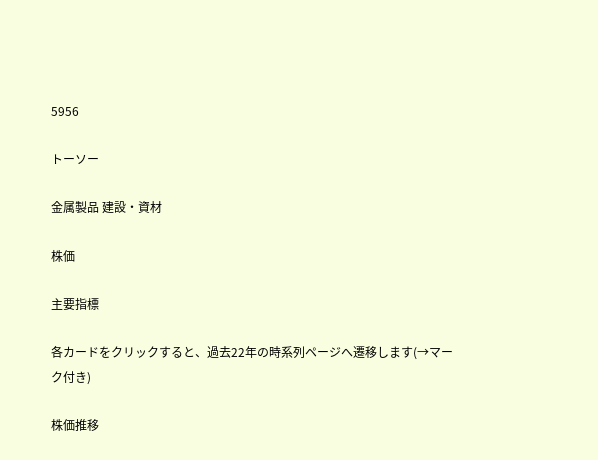5956

トーソー

金属製品 建設・資材

株価

主要指標

各カードをクリックすると、過去22年の時系列ページへ遷移します(→マーク付き)

株価推移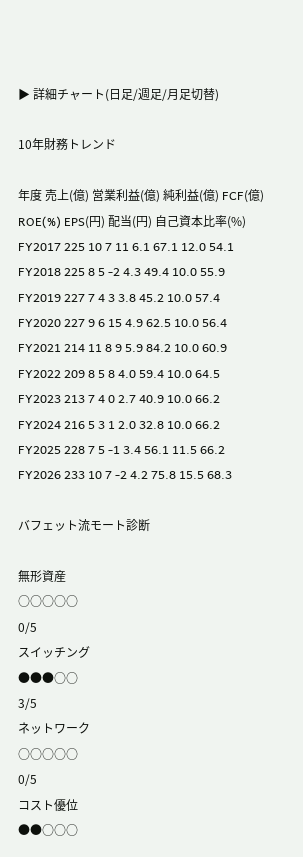▶ 詳細チャート(日足/週足/月足切替)

10年財務トレンド

年度 売上(億) 営業利益(億) 純利益(億) FCF(億) ROE(%) EPS(円) 配当(円) 自己資本比率(%)
FY2017 225 10 7 11 6.1 67.1 12.0 54.1
FY2018 225 8 5 -2 4.3 49.4 10.0 55.9
FY2019 227 7 4 3 3.8 45.2 10.0 57.4
FY2020 227 9 6 15 4.9 62.5 10.0 56.4
FY2021 214 11 8 9 5.9 84.2 10.0 60.9
FY2022 209 8 5 8 4.0 59.4 10.0 64.5
FY2023 213 7 4 0 2.7 40.9 10.0 66.2
FY2024 216 5 3 1 2.0 32.8 10.0 66.2
FY2025 228 7 5 -1 3.4 56.1 11.5 66.2
FY2026 233 10 7 -2 4.2 75.8 15.5 68.3

バフェット流モート診断

無形資産
○○○○○
0/5
スイッチング
●●●○○
3/5
ネットワーク
○○○○○
0/5
コスト優位
●●○○○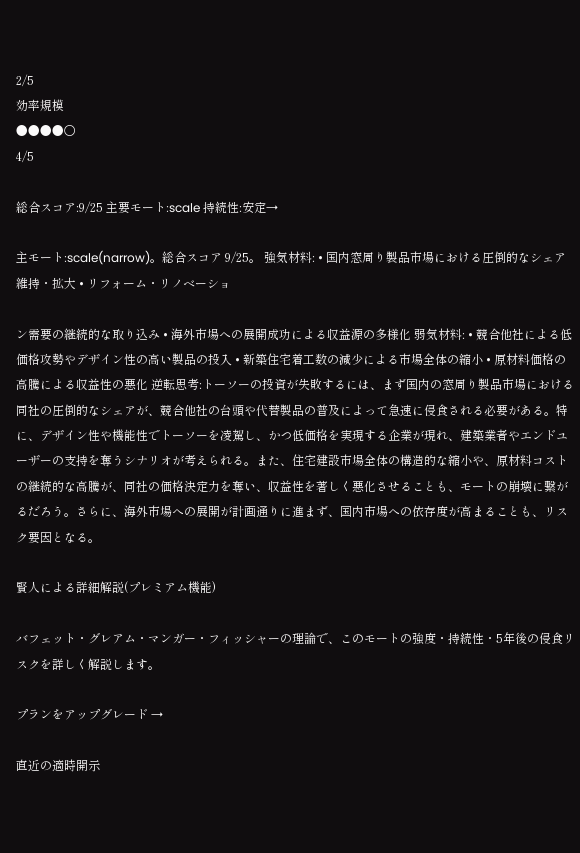2/5
効率規模
●●●●○
4/5

総合スコア:9/25 主要モート:scale 持続性:安定→

主モート:scale(narrow)。総合スコア 9/25。 強気材料: • 国内窓周り製品市場における圧倒的なシェア維持・拡大 • リフォーム・リノベーショ

ン需要の継続的な取り込み • 海外市場への展開成功による収益源の多様化 弱気材料: • 競合他社による低価格攻勢やデザイン性の高い製品の投入 • 新築住宅着工数の減少による市場全体の縮小 • 原材料価格の高騰による収益性の悪化 逆転思考:トーソーの投資が失敗するには、まず国内の窓周り製品市場における同社の圧倒的なシェアが、競合他社の台頭や代替製品の普及によって急速に侵食される必要がある。特に、デザイン性や機能性でトーソーを凌駕し、かつ低価格を実現する企業が現れ、建築業者やエンドユーザーの支持を奪うシナリオが考えられる。また、住宅建設市場全体の構造的な縮小や、原材料コストの継続的な高騰が、同社の価格決定力を奪い、収益性を著しく悪化させることも、モートの崩壊に繋がるだろう。さらに、海外市場への展開が計画通りに進まず、国内市場への依存度が高まることも、リスク要因となる。

賢人による詳細解説(プレミアム機能)

バフェット・グレアム・マンガー・フィッシャーの理論で、このモートの強度・持続性・5年後の侵食リスクを詳しく解説します。

プランをアップグレード →

直近の適時開示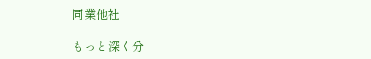同業他社

もっと深く分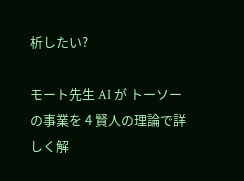析したい?

モート先生 AI が トーソー の事業を 4 賢人の理論で詳しく解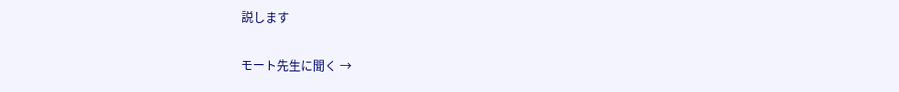説します

モート先生に聞く →